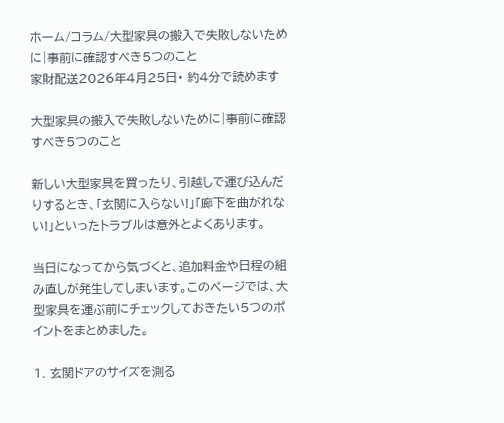ホーム/コラム/大型家具の搬入で失敗しないために|事前に確認すべき5つのこと
家財配送2026年4月25日・ 約4分で読めます

大型家具の搬入で失敗しないために|事前に確認すべき5つのこと

新しい大型家具を買ったり、引越しで運び込んだりするとき、「玄関に入らない!」「廊下を曲がれない!」といったトラブルは意外とよくあります。

当日になってから気づくと、追加料金や日程の組み直しが発生してしまいます。このページでは、大型家具を運ぶ前にチェックしておきたい5つのポイントをまとめました。

1. 玄関ドアのサイズを測る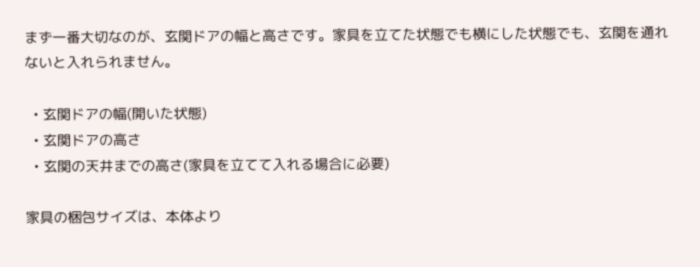まず一番大切なのが、玄関ドアの幅と高さです。家具を立てた状態でも横にした状態でも、玄関を通れないと入れられません。

  • 玄関ドアの幅(開いた状態)
  • 玄関ドアの高さ
  • 玄関の天井までの高さ(家具を立てて入れる場合に必要)

家具の梱包サイズは、本体より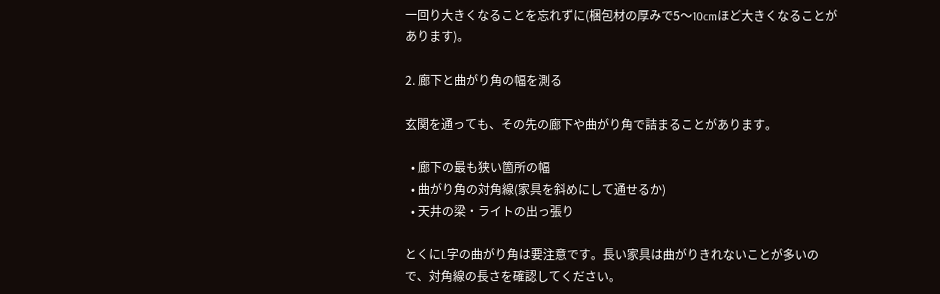一回り大きくなることを忘れずに(梱包材の厚みで5〜10cmほど大きくなることがあります)。

2. 廊下と曲がり角の幅を測る

玄関を通っても、その先の廊下や曲がり角で詰まることがあります。

  • 廊下の最も狭い箇所の幅
  • 曲がり角の対角線(家具を斜めにして通せるか)
  • 天井の梁・ライトの出っ張り

とくにL字の曲がり角は要注意です。長い家具は曲がりきれないことが多いので、対角線の長さを確認してください。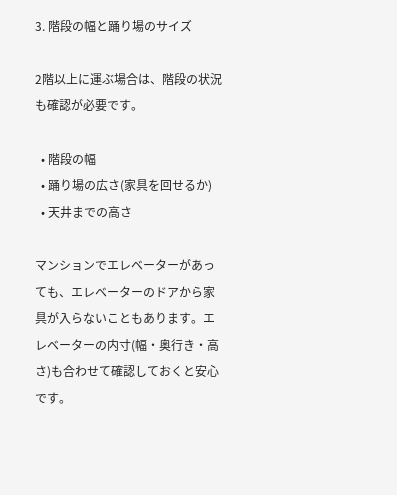3. 階段の幅と踊り場のサイズ

2階以上に運ぶ場合は、階段の状況も確認が必要です。

  • 階段の幅
  • 踊り場の広さ(家具を回せるか)
  • 天井までの高さ

マンションでエレベーターがあっても、エレベーターのドアから家具が入らないこともあります。エレベーターの内寸(幅・奥行き・高さ)も合わせて確認しておくと安心です。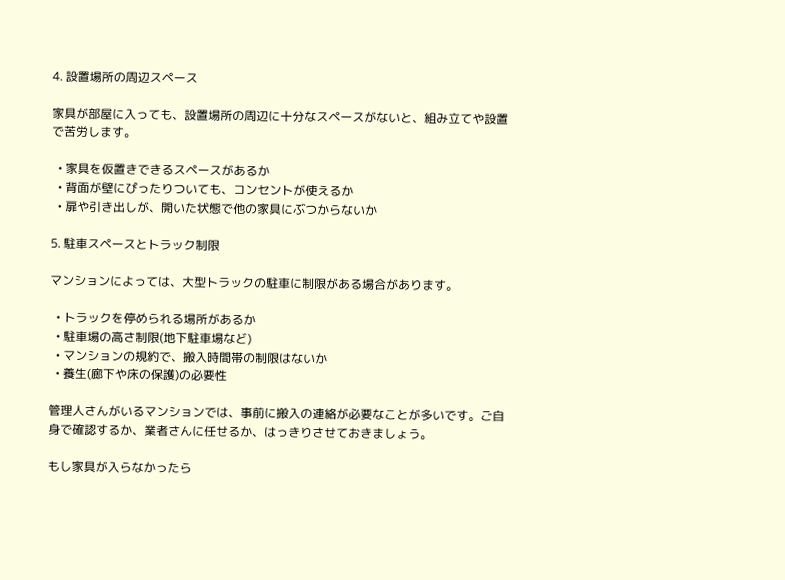4. 設置場所の周辺スペース

家具が部屋に入っても、設置場所の周辺に十分なスペースがないと、組み立てや設置で苦労します。

  • 家具を仮置きできるスペースがあるか
  • 背面が壁にぴったりついても、コンセントが使えるか
  • 扉や引き出しが、開いた状態で他の家具にぶつからないか

5. 駐車スペースとトラック制限

マンションによっては、大型トラックの駐車に制限がある場合があります。

  • トラックを停められる場所があるか
  • 駐車場の高さ制限(地下駐車場など)
  • マンションの規約で、搬入時間帯の制限はないか
  • 養生(廊下や床の保護)の必要性

管理人さんがいるマンションでは、事前に搬入の連絡が必要なことが多いです。ご自身で確認するか、業者さんに任せるか、はっきりさせておきましょう。

もし家具が入らなかったら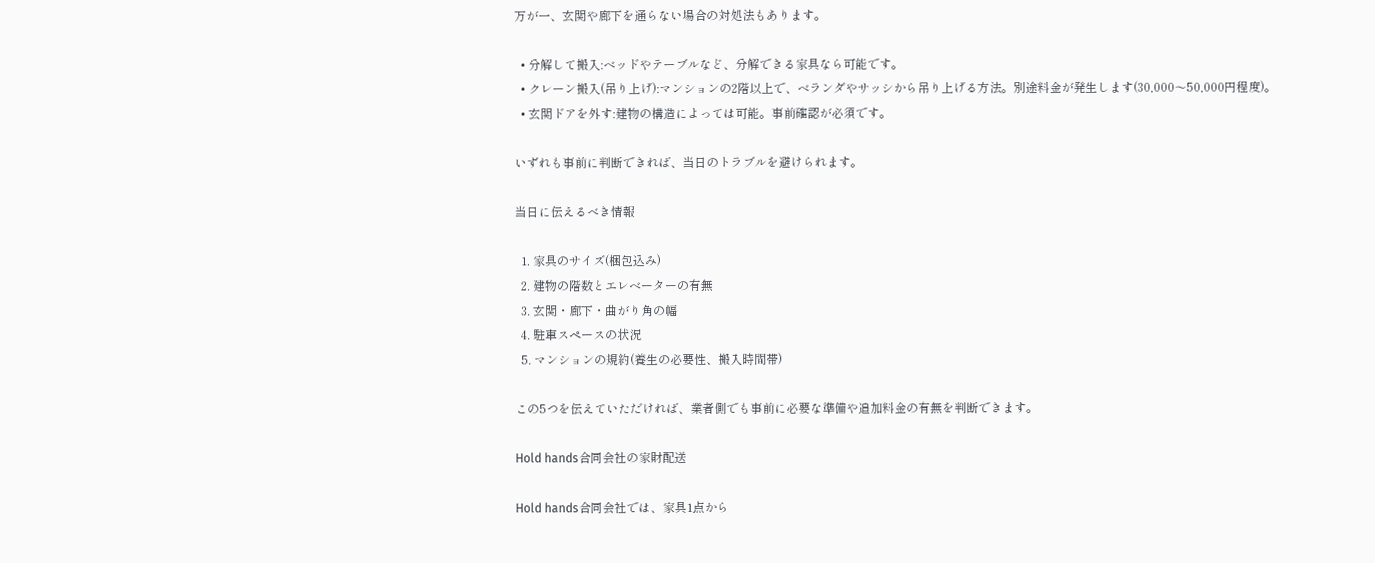万が一、玄関や廊下を通らない場合の対処法もあります。

  • 分解して搬入:ベッドやテーブルなど、分解できる家具なら可能です。
  • クレーン搬入(吊り上げ):マンションの2階以上で、ベランダやサッシから吊り上げる方法。別途料金が発生します(30,000〜50,000円程度)。
  • 玄関ドアを外す:建物の構造によっては可能。事前確認が必須です。

いずれも事前に判断できれば、当日のトラブルを避けられます。

当日に伝えるべき情報

  1. 家具のサイズ(梱包込み)
  2. 建物の階数とエレベーターの有無
  3. 玄関・廊下・曲がり角の幅
  4. 駐車スペースの状況
  5. マンションの規約(養生の必要性、搬入時間帯)

この5つを伝えていただければ、業者側でも事前に必要な準備や追加料金の有無を判断できます。

Hold hands合同会社の家財配送

Hold hands合同会社では、家具1点から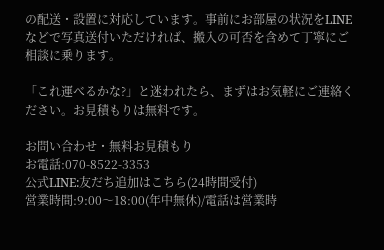の配送・設置に対応しています。事前にお部屋の状況をLINEなどで写真送付いただければ、搬入の可否を含めて丁寧にご相談に乗ります。

「これ運べるかな?」と迷われたら、まずはお気軽にご連絡ください。お見積もりは無料です。

お問い合わせ・無料お見積もり
お電話:070-8522-3353
公式LINE:友だち追加はこちら(24時間受付)
営業時間:9:00〜18:00(年中無休)/電話は営業時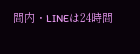間内・LINEは24時間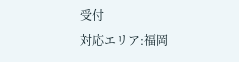受付
対応エリア:福岡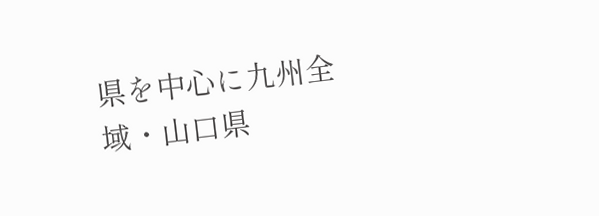県を中心に九州全域・山口県